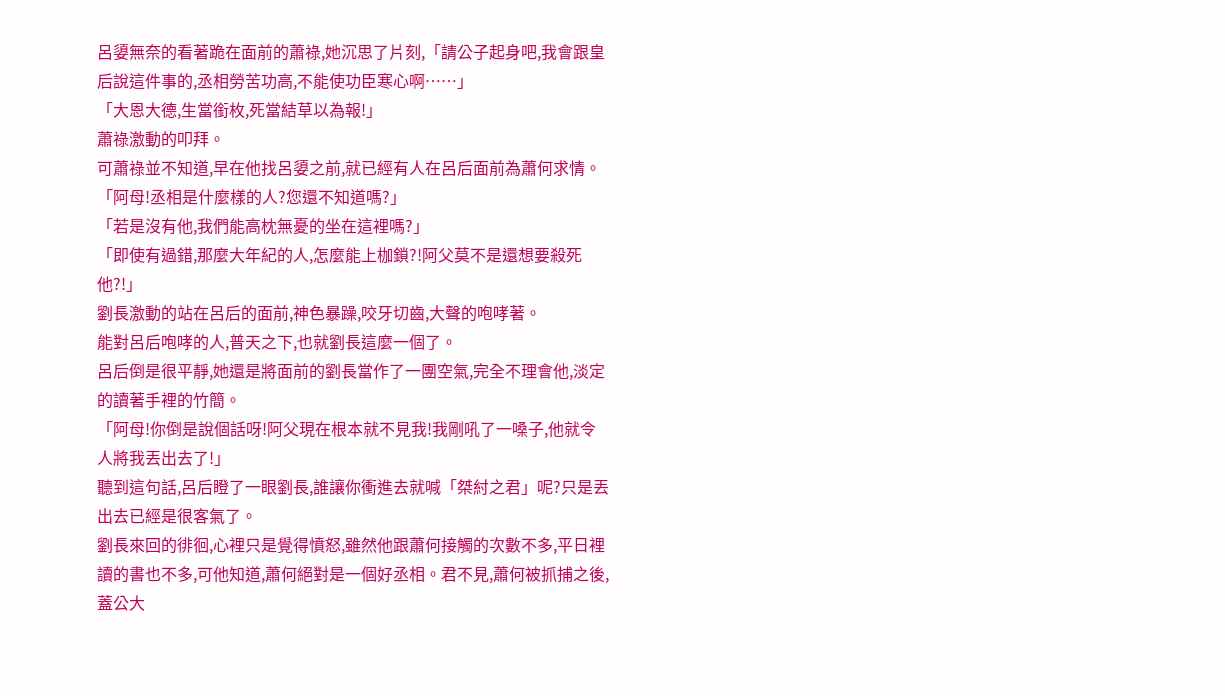呂嬃無奈的看著跪在面前的蕭祿,她沉思了片刻,「請公子起身吧,我會跟皇后說這件事的,丞相勞苦功高,不能使功臣寒心啊……」
「大恩大德,生當銜枚,死當結草以為報!」
蕭祿激動的叩拜。
可蕭祿並不知道,早在他找呂嬃之前,就已經有人在呂后面前為蕭何求情。
「阿母!丞相是什麼樣的人?您還不知道嗎?」
「若是沒有他,我們能高枕無憂的坐在這裡嗎?」
「即使有過錯,那麼大年紀的人,怎麼能上枷鎖?!阿父莫不是還想要殺死他?!」
劉長激動的站在呂后的面前,神色暴躁,咬牙切齒,大聲的咆哮著。
能對呂后咆哮的人,普天之下,也就劉長這麼一個了。
呂后倒是很平靜,她還是將面前的劉長當作了一團空氣,完全不理會他,淡定的讀著手裡的竹簡。
「阿母!你倒是說個話呀!阿父現在根本就不見我!我剛吼了一嗓子,他就令人將我丟出去了!」
聽到這句話,呂后瞪了一眼劉長,誰讓你衝進去就喊「桀紂之君」呢?只是丟出去已經是很客氣了。
劉長來回的徘徊,心裡只是覺得憤怒,雖然他跟蕭何接觸的次數不多,平日裡讀的書也不多,可他知道,蕭何絕對是一個好丞相。君不見,蕭何被抓捕之後,蓋公大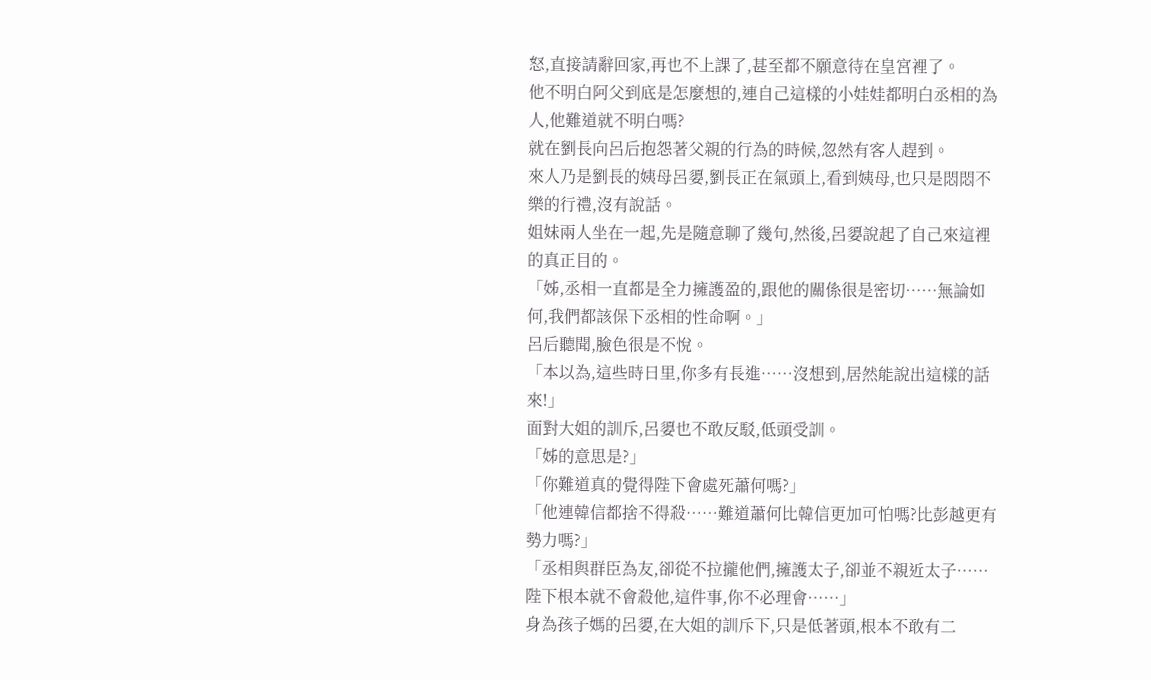怒,直接請辭回家,再也不上課了,甚至都不願意待在皇宮裡了。
他不明白阿父到底是怎麼想的,連自己這樣的小娃娃都明白丞相的為人,他難道就不明白嗎?
就在劉長向呂后抱怨著父親的行為的時候,忽然有客人趕到。
來人乃是劉長的姨母呂嬃,劉長正在氣頭上,看到姨母,也只是悶悶不樂的行禮,沒有說話。
姐妹兩人坐在一起,先是隨意聊了幾句,然後,呂嬃說起了自己來這裡的真正目的。
「姊,丞相一直都是全力擁護盈的,跟他的關係很是密切……無論如何,我們都該保下丞相的性命啊。」
呂后聽聞,臉色很是不悅。
「本以為,這些時日里,你多有長進……沒想到,居然能說出這樣的話來!」
面對大姐的訓斥,呂嬃也不敢反駁,低頭受訓。
「姊的意思是?」
「你難道真的覺得陛下會處死蕭何嗎?」
「他連韓信都捨不得殺……難道蕭何比韓信更加可怕嗎?比彭越更有勢力嗎?」
「丞相與群臣為友,卻從不拉攏他們,擁護太子,卻並不親近太子……陛下根本就不會殺他,這件事,你不必理會……」
身為孩子媽的呂嬃,在大姐的訓斥下,只是低著頭,根本不敢有二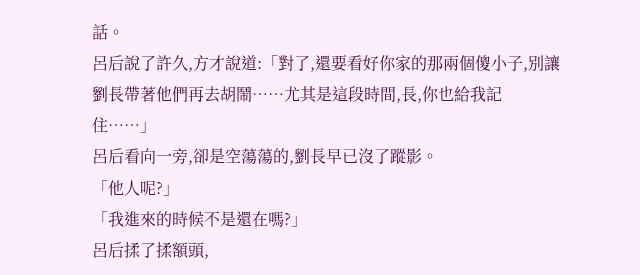話。
呂后說了許久,方才說道:「對了,還要看好你家的那兩個傻小子,別讓劉長帶著他們再去胡鬧……尤其是這段時間,長,你也給我記住……」
呂后看向一旁,卻是空蕩蕩的,劉長早已沒了蹤影。
「他人呢?」
「我進來的時候不是還在嗎?」
呂后揉了揉額頭,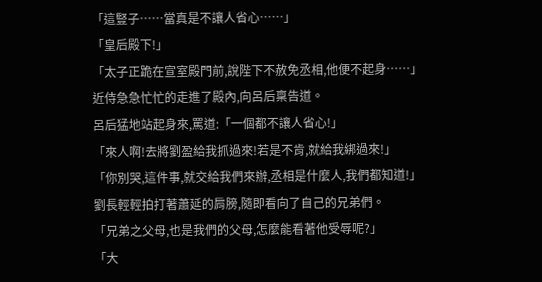「這豎子……當真是不讓人省心……」
「皇后殿下!」
「太子正跪在宣室殿門前,說陛下不赦免丞相,他便不起身……」
近侍急急忙忙的走進了殿內,向呂后稟告道。
呂后猛地站起身來,罵道:「一個都不讓人省心!」
「來人啊!去將劉盈給我抓過來!若是不肯,就給我綁過來!」
「你別哭,這件事,就交給我們來辦,丞相是什麼人,我們都知道!」
劉長輕輕拍打著蕭延的肩膀,隨即看向了自己的兄弟們。
「兄弟之父母,也是我們的父母,怎麼能看著他受辱呢?」
「大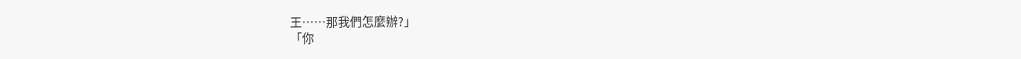王……那我們怎麼辦?」
「你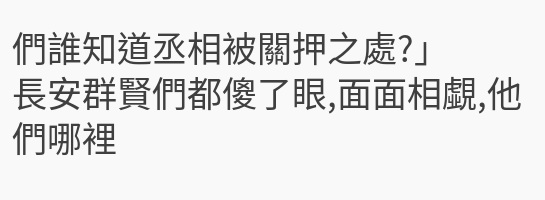們誰知道丞相被關押之處?」
長安群賢們都傻了眼,面面相覷,他們哪裡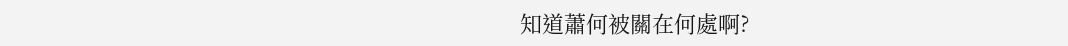知道蕭何被關在何處啊?